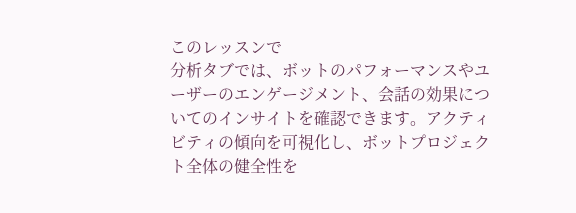このレッスンで
分析タブでは、ボットのパフォーマンスやユーザーのエンゲージメント、会話の効果についてのインサイトを確認できます。アクティビティの傾向を可視化し、ボットプロジェクト全体の健全性を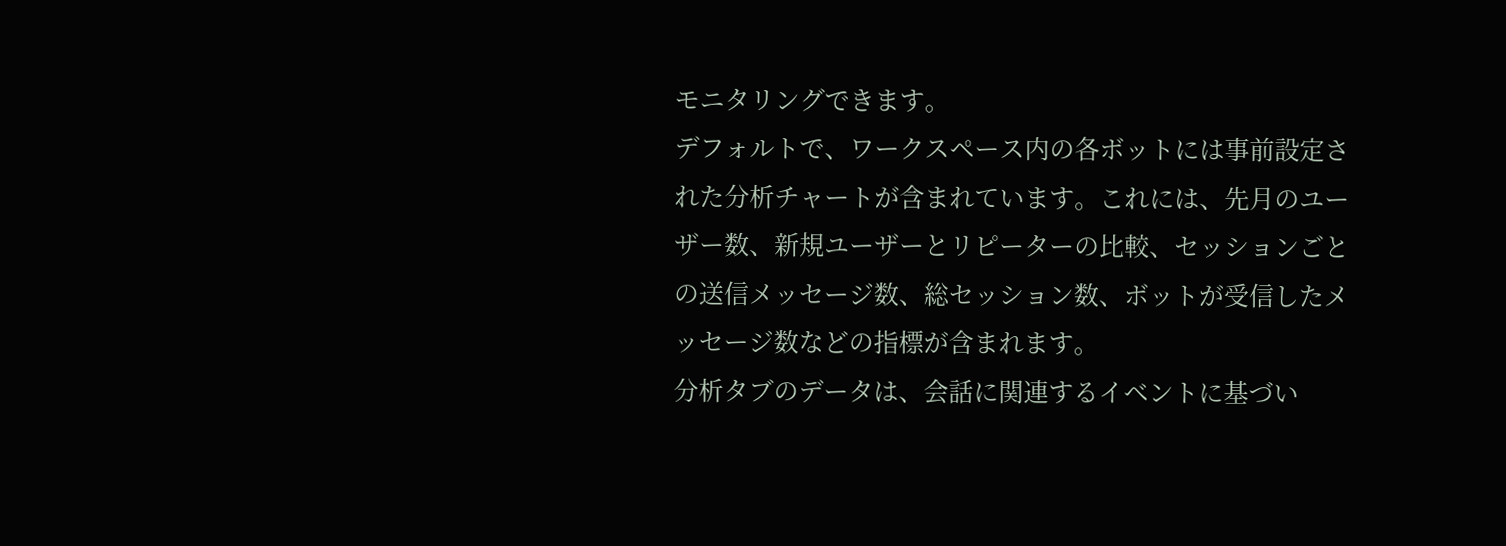モニタリングできます。
デフォルトで、ワークスペース内の各ボットには事前設定された分析チャートが含まれています。これには、先月のユーザー数、新規ユーザーとリピーターの比較、セッションごとの送信メッセージ数、総セッション数、ボットが受信したメッセージ数などの指標が含まれます。
分析タブのデータは、会話に関連するイベントに基づい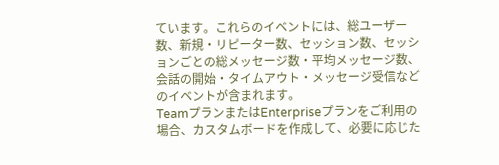ています。これらのイベントには、総ユーザー数、新規・リピーター数、セッション数、セッションごとの総メッセージ数・平均メッセージ数、会話の開始・タイムアウト・メッセージ受信などのイベントが含まれます。
TeamプランまたはEnterpriseプランをご利用の場合、カスタムボードを作成して、必要に応じた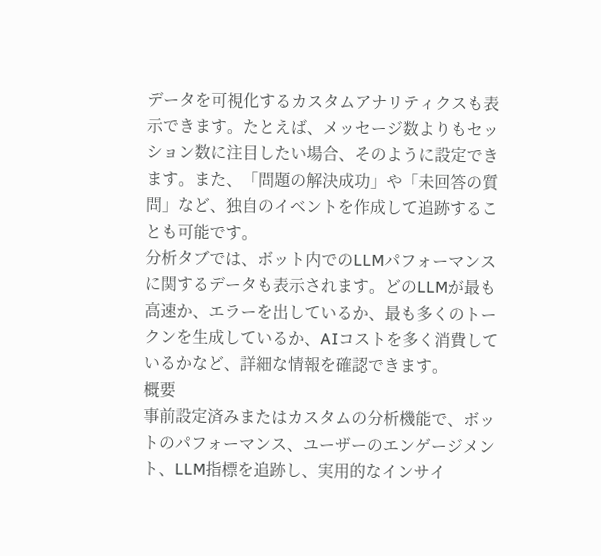データを可視化するカスタムアナリティクスも表示できます。たとえば、メッセージ数よりもセッション数に注目したい場合、そのように設定できます。また、「問題の解決成功」や「未回答の質問」など、独自のイベントを作成して追跡することも可能です。
分析タブでは、ボット内でのLLMパフォーマンスに関するデータも表示されます。どのLLMが最も高速か、エラーを出しているか、最も多くのトークンを生成しているか、AIコストを多く消費しているかなど、詳細な情報を確認できます。
概要
事前設定済みまたはカスタムの分析機能で、ボットのパフォーマンス、ユーザーのエンゲージメント、LLM指標を追跡し、実用的なインサイ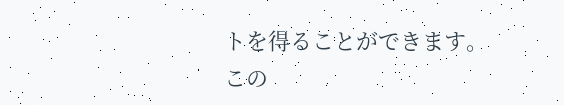トを得ることができます。
この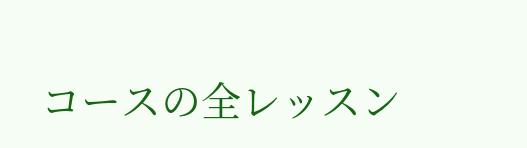コースの全レッスン